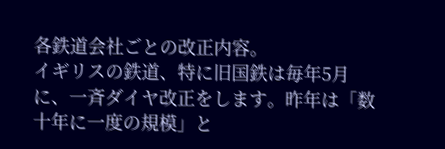各鉄道会社ごとの改正内容。
イギリスの鉄道、特に旧国鉄は毎年5月に、一斉ダイヤ改正をします。昨年は「数十年に一度の規模」と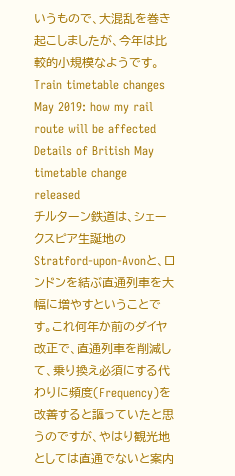いうもので、大混乱を巻き起こしましたが、今年は比較的小規模なようです。
Train timetable changes May 2019: how my rail route will be affected
Details of British May timetable change released
チルターン鉄道は、シェークスピア生誕地のStratford-upon-Avonと、ロンドンを結ぶ直通列車を大幅に増やすということです。これ何年か前のダイヤ改正で、直通列車を削減して、乗り換え必須にする代わりに頻度(Frequency)を改善すると謳っていたと思うのですが、やはり観光地としては直通でないと案内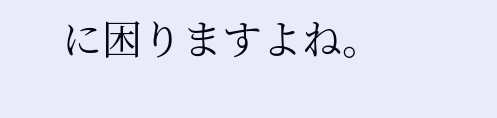に困りますよね。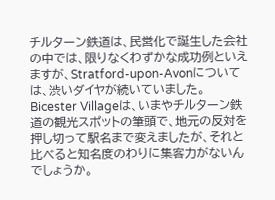チルターン鉄道は、民営化で誕生した会社の中では、限りなくわずかな成功例といえますが、Stratford-upon-Avonについては、渋いダイヤが続いていました。Bicester Villageは、いまやチルターン鉄道の観光スポットの筆頭で、地元の反対を押し切って駅名まで変えましたが、それと比べると知名度のわりに集客力がないんでしょうか。